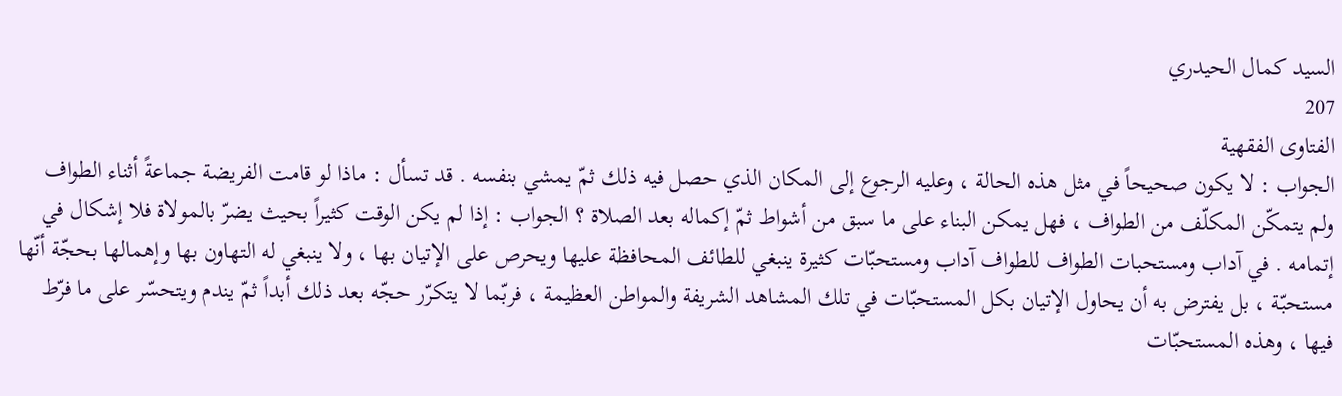السيد كمال الحيدري
207
الفتاوى الفقهية
الجواب : لا يكون صحيحاً في مثل هذه الحالة ، وعليه الرجوع إلى المكان الذي حصل فيه ذلك ثمّ يمشي بنفسه . قد تسأل : ماذا لو قامت الفريضة جماعةً أثناء الطواف ولم يتمكّن المكلّف من الطواف ، فهل يمكن البناء على ما سبق من أشواط ثمّ إكماله بعد الصلاة ؟ الجواب : إذا لم يكن الوقت كثيراً بحيث يضرّ بالمولاة فلا إشكال في إتمامه . في آداب ومستحبات الطواف للطواف آداب ومستحبّات كثيرة ينبغي للطائف المحافظة عليها ويحرص على الإتيان بها ، ولا ينبغي له التهاون بها وإهمالها بحجّة أنّها مستحبّة ، بل يفترض به أن يحاول الإتيان بكل المستحبّات في تلك المشاهد الشريفة والمواطن العظيمة ، فربّما لا يتكرّر حجّه بعد ذلك أبداً ثمّ يندم ويتحسّر على ما فرّط فيها ، وهذه المستحبّات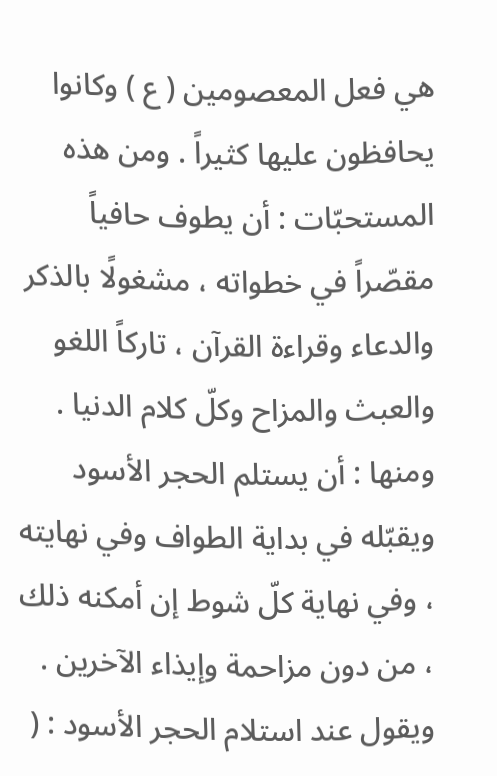هي فعل المعصومين ( ع ) وكانوا يحافظون عليها كثيراً . ومن هذه المستحبّات : أن يطوف حافياً مقصّراً في خطواته ، مشغولًا بالذكر والدعاء وقراءة القرآن ، تاركاً اللغو والعبث والمزاح وكلّ كلام الدنيا . ومنها : أن يستلم الحجر الأسود ويقبّله في بداية الطواف وفي نهايته ، وفي نهاية كلّ شوط إن أمكنه ذلك ، من دون مزاحمة وإيذاء الآخرين . ويقول عند استلام الحجر الأسود : (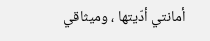أمانتي أدّيتها ، وميثاقي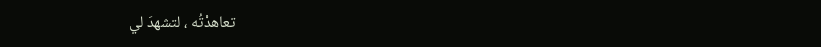تعاهدْتُه ، لتشهدَ لي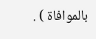بالموافاة ) .